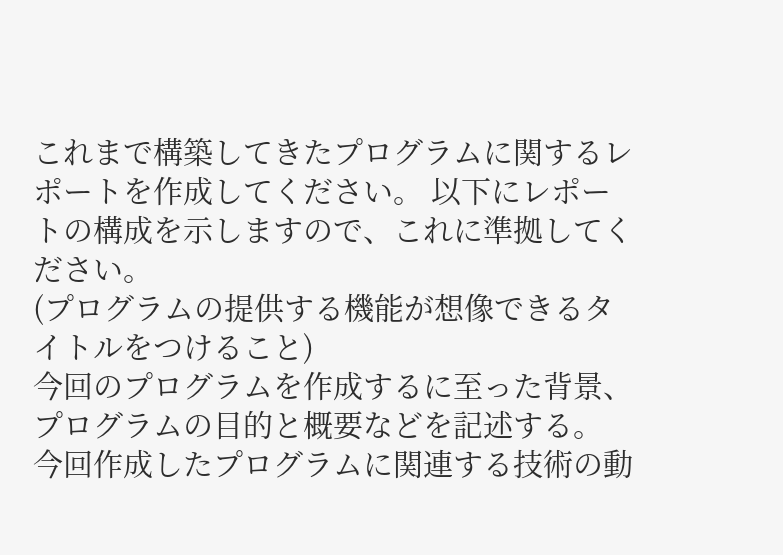これまで構築してきたプログラムに関するレポートを作成してください。 以下にレポートの構成を示しますので、これに準拠してください。
(プログラムの提供する機能が想像できるタイトルをつけること)
今回のプログラムを作成するに至った背景、プログラムの目的と概要などを記述する。
今回作成したプログラムに関連する技術の動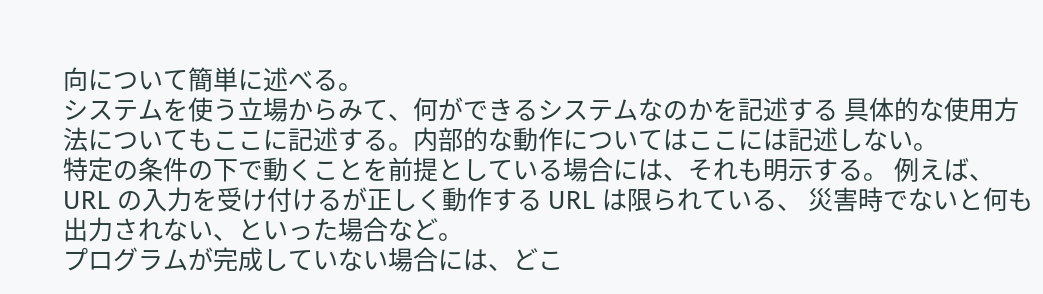向について簡単に述べる。
システムを使う立場からみて、何ができるシステムなのかを記述する 具体的な使用方法についてもここに記述する。内部的な動作についてはここには記述しない。
特定の条件の下で動くことを前提としている場合には、それも明示する。 例えば、URL の入力を受け付けるが正しく動作する URL は限られている、 災害時でないと何も出力されない、といった場合など。
プログラムが完成していない場合には、どこ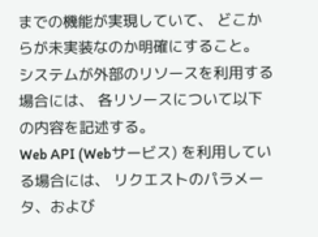までの機能が実現していて、 どこからが未実装なのか明確にすること。
システムが外部のリソースを利用する場合には、 各リソースについて以下の内容を記述する。
Web API (Webサービス) を利用している場合には、 リクエストのパラメータ、および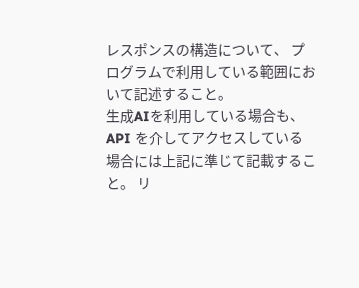レスポンスの構造について、 プログラムで利用している範囲において記述すること。
生成AIを利用している場合も、API を介してアクセスしている場合には上記に準じて記載すること。 リ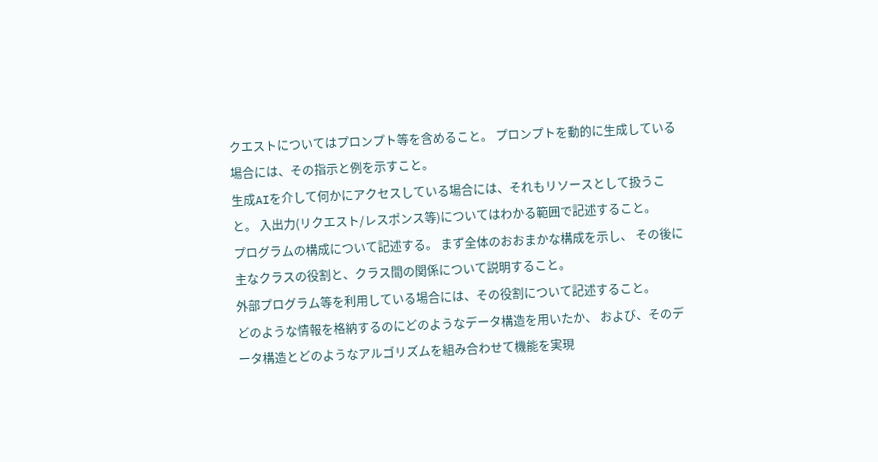クエストについてはプロンプト等を含めること。 プロンプトを動的に生成している場合には、その指示と例を示すこと。
生成AIを介して何かにアクセスしている場合には、それもリソースとして扱うこと。 入出力(リクエスト/レスポンス等)についてはわかる範囲で記述すること。
プログラムの構成について記述する。 まず全体のおおまかな構成を示し、 その後に主なクラスの役割と、クラス間の関係について説明すること。
外部プログラム等を利用している場合には、その役割について記述すること。
どのような情報を格納するのにどのようなデータ構造を用いたか、 および、そのデータ構造とどのようなアルゴリズムを組み合わせて機能を実現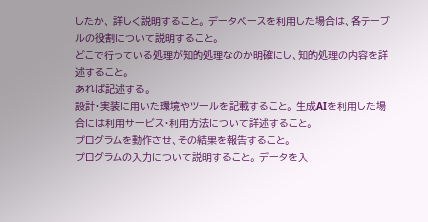したか、 詳しく説明すること。 データベースを利用した場合は、各テーブルの役割について説明すること。
どこで行っている処理が知的処理なのか明確にし、知的処理の内容を詳述すること。
あれば記述する。
設計・実装に用いた環境やツールを記載すること。 生成AIを利用した場合には利用サービス・利用方法について詳述すること。
プログラムを動作させ、その結果を報告すること。
プログラムの入力について説明すること。 データを入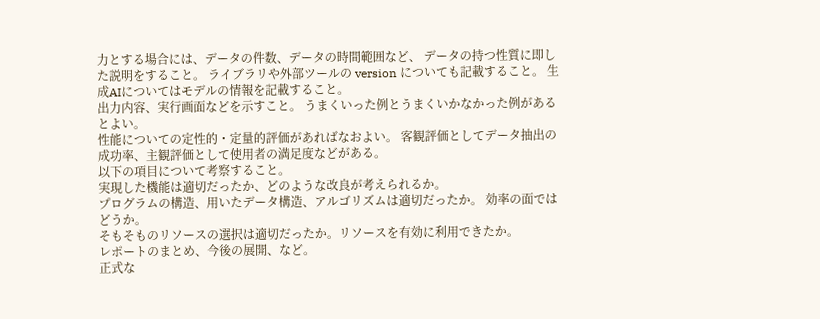力とする場合には、データの件数、データの時間範囲など、 データの持つ性質に即した説明をすること。 ライブラリや外部ツールの version についても記載すること。 生成AIについてはモデルの情報を記載すること。
出力内容、実行画面などを示すこと。 うまくいった例とうまくいかなかった例があるとよい。
性能についての定性的・定量的評価があればなおよい。 客観評価としてデータ抽出の成功率、主観評価として使用者の満足度などがある。
以下の項目について考察すること。
実現した機能は適切だったか、どのような改良が考えられるか。
プログラムの構造、用いたデータ構造、アルゴリズムは適切だったか。 効率の面ではどうか。
そもそものリソースの選択は適切だったか。リソースを有効に利用できたか。
レポートのまとめ、今後の展開、など。
正式な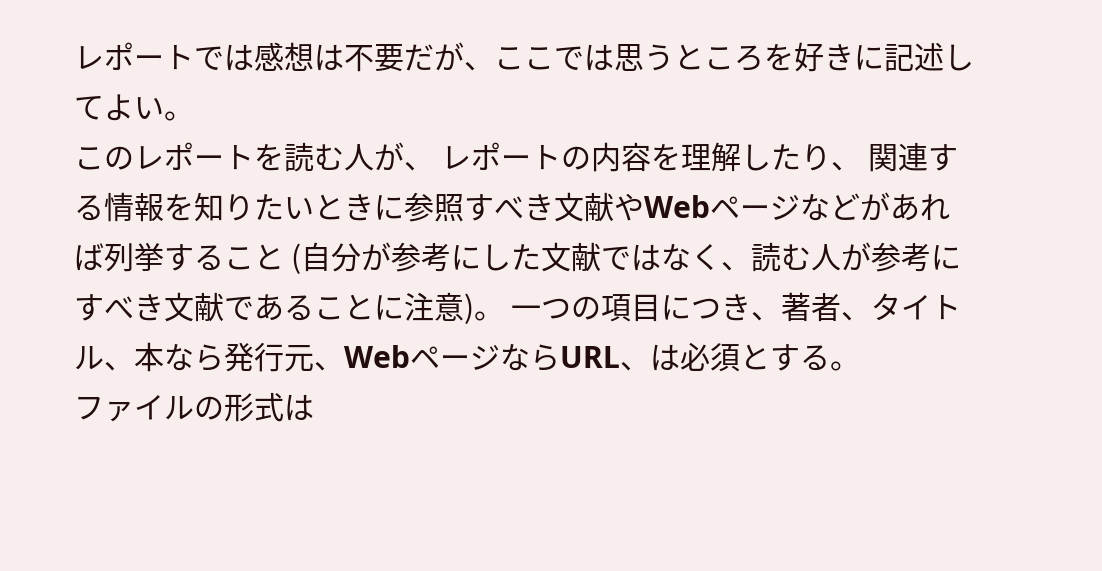レポートでは感想は不要だが、ここでは思うところを好きに記述してよい。
このレポートを読む人が、 レポートの内容を理解したり、 関連する情報を知りたいときに参照すべき文献やWebページなどがあれば列挙すること (自分が参考にした文献ではなく、読む人が参考にすべき文献であることに注意)。 一つの項目につき、著者、タイトル、本なら発行元、WebページならURL、は必須とする。
ファイルの形式は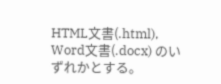HTML文書(.html), Word文書(.docx) のいずれかとする。